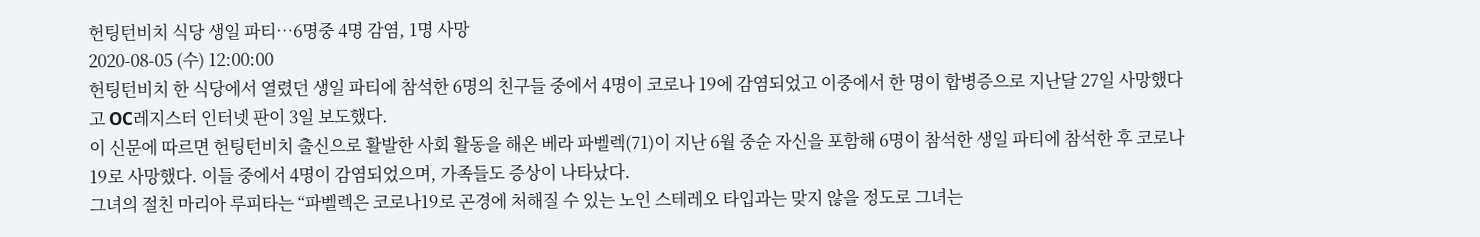헌팅턴비치 식당 생일 파티…6명중 4명 감염, 1명 사망
2020-08-05 (수) 12:00:00
헌팅턴비치 한 식당에서 열렸던 생일 파티에 참석한 6명의 친구들 중에서 4명이 코로나 19에 감염되었고 이중에서 한 명이 합병증으로 지난달 27일 사망했다고 OC레지스터 인터넷 판이 3일 보도했다.
이 신문에 따르면 헌팅턴비치 출신으로 활발한 사회 활동을 해온 베라 파벨렉(71)이 지난 6월 중순 자신을 포함해 6명이 참석한 생일 파티에 참석한 후 코로나 19로 사망했다. 이들 중에서 4명이 감염되었으며, 가족들도 증상이 나타났다.
그녀의 절친 마리아 루피타는 “파벨렉은 코로나19로 곤경에 처해질 수 있는 노인 스테레오 타입과는 맞지 않을 정도로 그녀는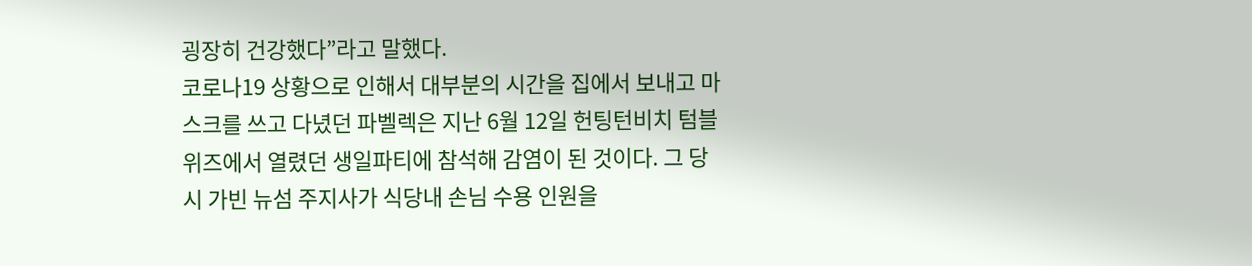굉장히 건강했다”라고 말했다.
코로나19 상황으로 인해서 대부분의 시간을 집에서 보내고 마스크를 쓰고 다녔던 파벨렉은 지난 6월 12일 헌팅턴비치 텀블위즈에서 열렸던 생일파티에 참석해 감염이 된 것이다. 그 당시 가빈 뉴섬 주지사가 식당내 손님 수용 인원을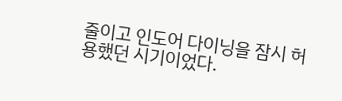줄이고 인도어 다이닝을 잠시 허용했던 시기이었다.